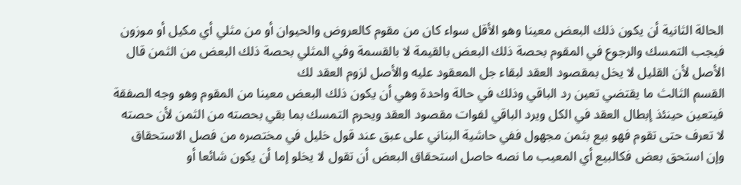الحالة الثانية أن يكون ذلك البعض معينا وهو الأقل سواء كان من مقوم كالعروض والحيوان أو من مثلي أي مكيل أو موزون فيجب التمسك والرجوع في المقوم بحصة ذلك البعض بالقيمة لا بالقسمة وفي المثلي بحصة ذلك البعض من الثمن قال الأصل لأن القليل لا يخل بمقصود العقد لبقاء جل المعقود عليه والأصل لزوم العقد لك
القسم الثالث ما يقتضي تعين رد الباقي وذلك في حالة واحدة وهي أن يكون ذلك البعض معينا من المقوم وهو وجه الصفقة فيتعين حينئذ إبطال العقد في الكل ويرد الباقي لفوات مقصود العقد ويحرم التمسك بما بقي بحصته من الثمن لأن حصته لا تعرف حتى تقوم فهو بيع بثمن مجهول ففي حاشية البناني على عبق عند قول خليل في مختصره من فصل الاستحقاق وإن استحق بعض فكالبيع أي المعيب ما نصه حاصل استحقاق البعض أن تقول لا يخلو إما أن يكون شائعا أو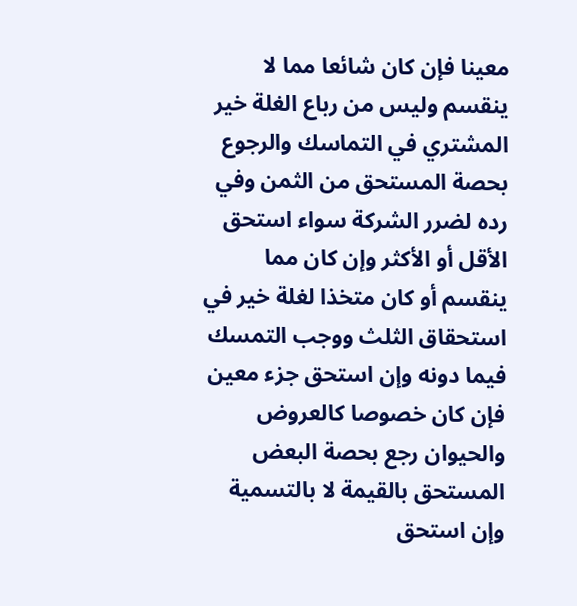معينا فإن كان شائعا مما لا ينقسم وليس من رباع الغلة خير المشتري في التماسك والرجوع بحصة المستحق من الثمن وفي رده لضرر الشركة سواء استحق الأقل أو الأكثر وإن كان مما ينقسم أو كان متخذا لغلة خير في استحقاق الثلث ووجب التمسك فيما دونه وإن استحق جزء معين فإن كان خصوصا كالعروض والحيوان رجع بحصة البعض المستحق بالقيمة لا بالتسمية وإن استحق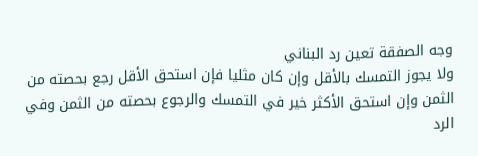وجه الصفقة تعين رد البناني
ولا يجوز التمسك بالأقل وإن كان مثليا فإن استحق الأقل رجع بحصته من الثمن وإن استحق الأكثر خير في التمسك والرجوع بحصته من الثمن وفي الرد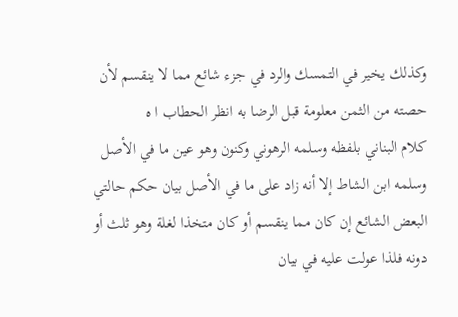وكذلك يخير في التمسك والرد في جزء شائع مما لا ينقسم لأن حصته من الثمن معلومة قبل الرضا به انظر الحطاب ا ه
كلام البناني بلفظه وسلمه الرهوني وكنون وهو عين ما في الأصل وسلمه ابن الشاط إلا أنه زاد على ما في الأصل بيان حكم حالتي البعض الشائع إن كان مما ينقسم أو كان متخذا لغلة وهو ثلث أو دونه فلذا عولت عليه في بيان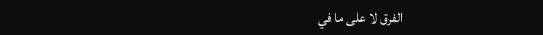الفرق لا على ما في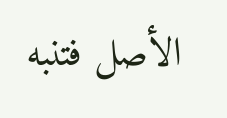الأصل فتنبه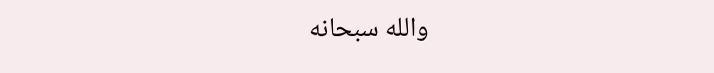والله سبحانه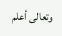وتعالى أعلم